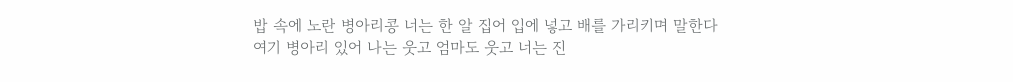밥 속에 노란 병아리콩 너는 한 알 집어 입에 넣고 배를 가리키며 말한다 여기 병아리 있어 나는 웃고 엄마도 웃고 너는 진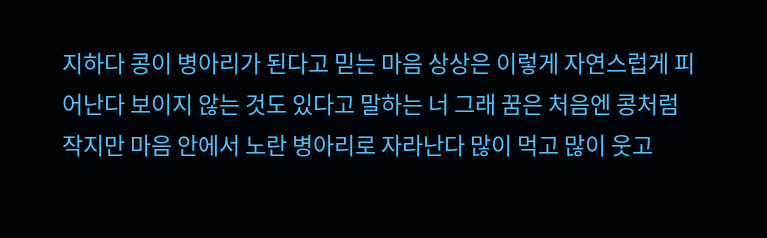지하다 콩이 병아리가 된다고 믿는 마음 상상은 이렇게 자연스럽게 피어난다 보이지 않는 것도 있다고 말하는 너 그래 꿈은 처음엔 콩처럼 작지만 마음 안에서 노란 병아리로 자라난다 많이 먹고 많이 웃고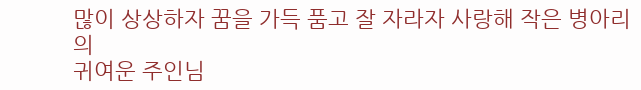많이 상상하자 꿈을 가득 품고 잘 자라자 사랑해 작은 병아리의
귀여운 주인님